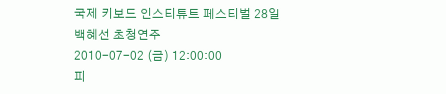국제 키보드 인스티튜트 페스티벌 28일 백혜선 초청연주
2010-07-02 (금) 12:00:00
피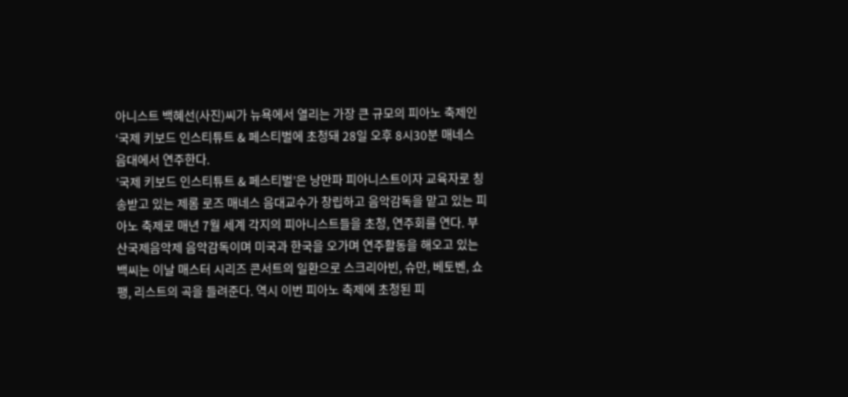아니스트 백혜선(사진)씨가 뉴욕에서 열리는 가장 큰 규모의 피아노 축제인 ‘국제 키보드 인스티튜트 & 페스티벌에 초청돼 28일 오후 8시30분 매네스 음대에서 연주한다.
’국제 키보드 인스티튜트 & 페스티벌’은 낭만파 피아니스트이자 교육자로 칭송받고 있는 제롬 로즈 매네스 음대교수가 창립하고 음악감독을 맡고 있는 피아노 축제로 매년 7월 세계 각지의 피아니스트들을 초청, 연주회를 연다. 부산국제음악제 음악감독이며 미국과 한국을 오가며 연주활동을 해오고 있는 백씨는 이날 매스터 시리즈 콘서트의 일환으로 스크리아빈, 슈만, 베토벤, 쇼팽, 리스트의 곡을 들려준다. 역시 이번 피아노 축제에 초청된 피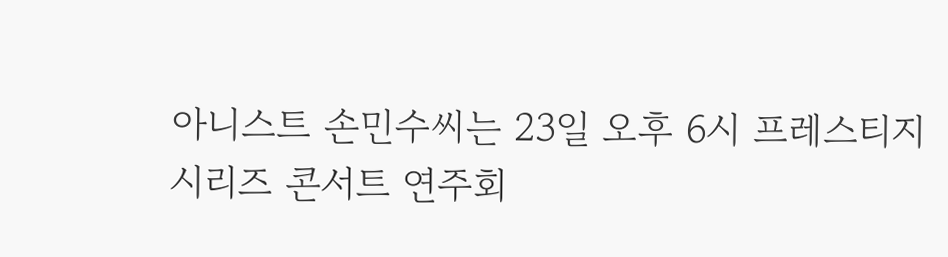아니스트 손민수씨는 23일 오후 6시 프레스티지 시리즈 콘서트 연주회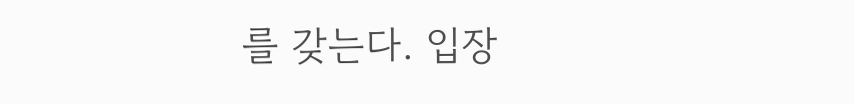를 갖는다. 입장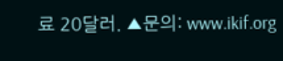료 20달러. ▲문의: www.ikif.org